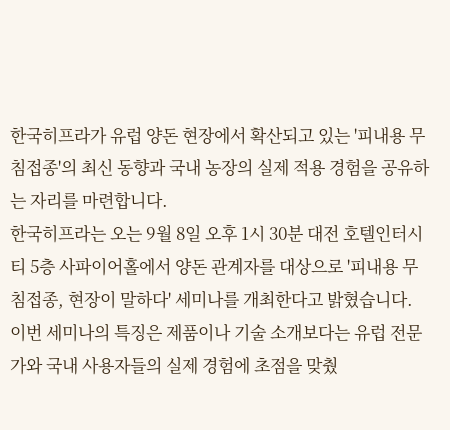한국히프라가 유럽 양돈 현장에서 확산되고 있는 '피내용 무침접종'의 최신 동향과 국내 농장의 실제 적용 경험을 공유하는 자리를 마련합니다.
한국히프라는 오는 9월 8일 오후 1시 30분 대전 호텔인터시티 5층 사파이어홀에서 양돈 관계자를 대상으로 '피내용 무침접종, 현장이 말하다' 세미나를 개최한다고 밝혔습니다.
이번 세미나의 특징은 제품이나 기술 소개보다는 유럽 전문가와 국내 사용자들의 실제 경험에 초점을 맞췄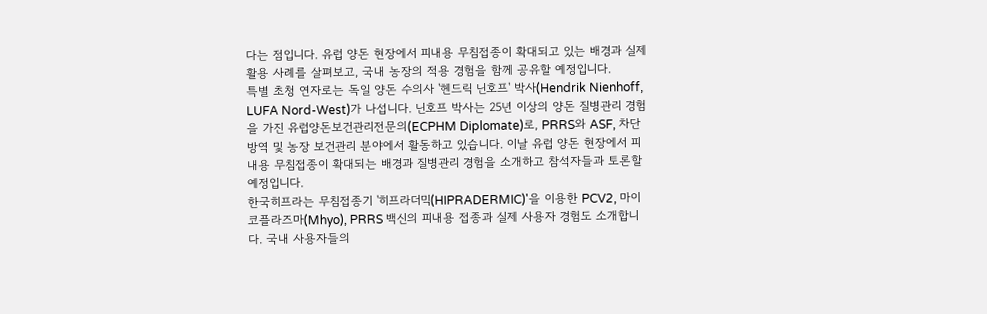다는 점입니다. 유럽 양돈 현장에서 피내용 무침접종이 확대되고 있는 배경과 실제 활용 사례를 살펴보고, 국내 농장의 적용 경험을 함께 공유할 예정입니다.
특별 초청 연자로는 독일 양돈 수의사 '헨드릭 닌호프' 박사(Hendrik Nienhoff, LUFA Nord-West)가 나섭니다. 닌호프 박사는 25년 이상의 양돈 질병관리 경험을 가진 유럽양돈보건관리전문의(ECPHM Diplomate)로, PRRS와 ASF, 차단방역 및 농장 보건관리 분야에서 활동하고 있습니다. 이날 유럽 양돈 현장에서 피내용 무침접종이 확대되는 배경과 질병관리 경험을 소개하고 참석자들과 토론할 예정입니다.
한국히프라는 무침접종기 '히프라더믹(HIPRADERMIC)'을 이용한 PCV2, 마이코플라즈마(Mhyo), PRRS 백신의 피내용 접종과 실제 사용자 경험도 소개합니다. 국내 사용자들의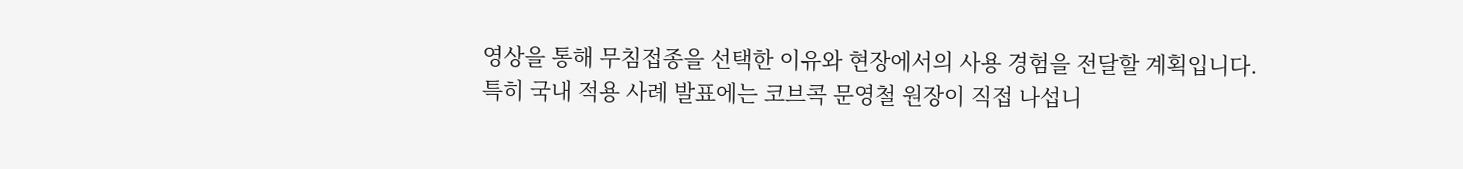영상을 통해 무침접종을 선택한 이유와 현장에서의 사용 경험을 전달할 계획입니다.
특히 국내 적용 사례 발표에는 코브콕 문영철 원장이 직접 나섭니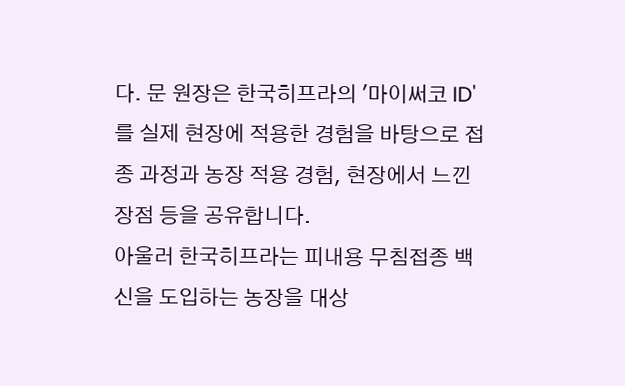다. 문 원장은 한국히프라의 '마이써코 ID'를 실제 현장에 적용한 경험을 바탕으로 접종 과정과 농장 적용 경험, 현장에서 느낀 장점 등을 공유합니다.
아울러 한국히프라는 피내용 무침접종 백신을 도입하는 농장을 대상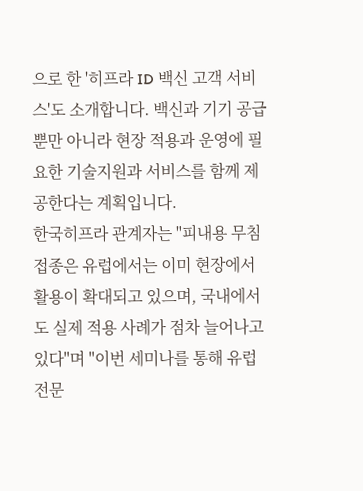으로 한 '히프라 ID 백신 고객 서비스'도 소개합니다. 백신과 기기 공급뿐만 아니라 현장 적용과 운영에 필요한 기술지원과 서비스를 함께 제공한다는 계획입니다.
한국히프라 관계자는 "피내용 무침접종은 유럽에서는 이미 현장에서 활용이 확대되고 있으며, 국내에서도 실제 적용 사례가 점차 늘어나고 있다"며 "이번 세미나를 통해 유럽 전문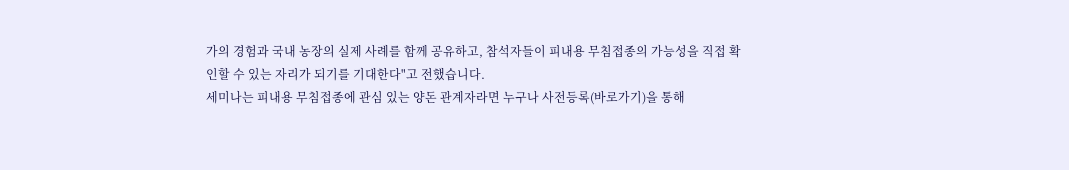가의 경험과 국내 농장의 실제 사례를 함께 공유하고, 참석자들이 피내용 무침접종의 가능성을 직접 확인할 수 있는 자리가 되기를 기대한다"고 전했습니다.
세미나는 피내용 무침접종에 관심 있는 양돈 관계자라면 누구나 사전등록(바로가기)을 통해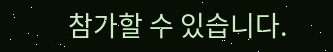참가할 수 있습니다.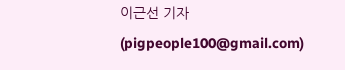이근선 기자(pigpeople100@gmail.com)